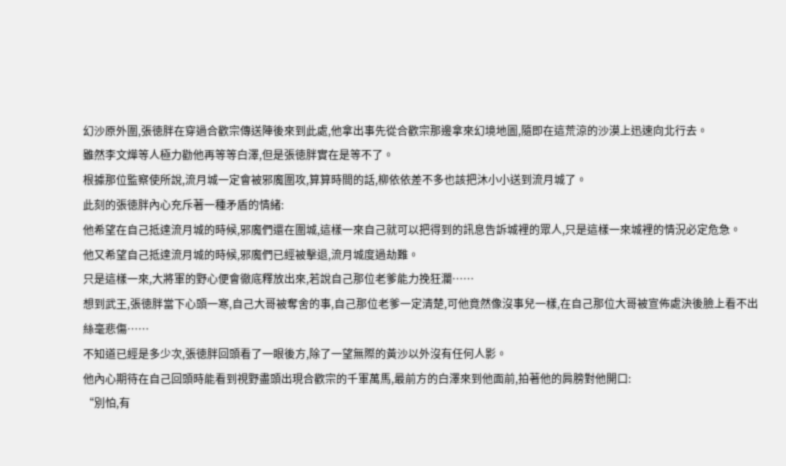幻沙原外圍,張徳胖在穿過合歡宗傳送陣後來到此處,他拿出事先從合歡宗那邊拿來幻境地圖,隨即在這荒涼的沙漠上迅速向北行去。
雖然李文燁等人極力勸他再等等白澤,但是張徳胖實在是等不了。
根據那位監察使所說,流月城一定會被邪魔圍攻,算算時間的話,柳依依差不多也該把沐小小送到流月城了。
此刻的張徳胖內心充斥著一種矛盾的情緒:
他希望在自己抵達流月城的時候,邪魔們還在圍城,這樣一來自己就可以把得到的訊息告訴城裡的眾人,只是這樣一來城裡的情況必定危急。
他又希望自己抵達流月城的時候,邪魔們已經被擊退,流月城度過劫難。
只是這樣一來,大將軍的野心便會徹底釋放出來,若說自己那位老爹能力挽狂瀾……
想到武王,張徳胖當下心頭一寒,自己大哥被奪舍的事,自己那位老爹一定清楚,可他竟然像沒事兒一樣,在自己那位大哥被宣佈處決後臉上看不出絲毫悲傷……
不知道已經是多少次,張徳胖回頭看了一眼後方,除了一望無際的黃沙以外沒有任何人影。
他內心期待在自己回頭時能看到視野盡頭出現合歡宗的千軍萬馬,最前方的白澤來到他面前,拍著他的肩膀對他開口:
“別怕,有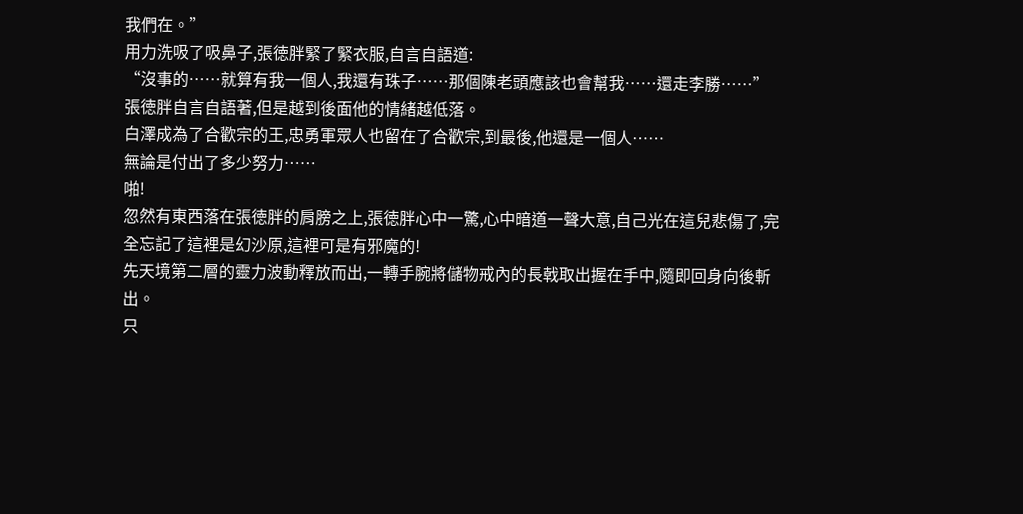我們在。”
用力洗吸了吸鼻子,張徳胖緊了緊衣服,自言自語道:
“沒事的……就算有我一個人,我還有珠子……那個陳老頭應該也會幫我……還走李勝……”
張徳胖自言自語著,但是越到後面他的情緒越低落。
白澤成為了合歡宗的王,忠勇軍眾人也留在了合歡宗,到最後,他還是一個人……
無論是付出了多少努力……
啪!
忽然有東西落在張徳胖的肩膀之上,張徳胖心中一驚,心中暗道一聲大意,自己光在這兒悲傷了,完全忘記了這裡是幻沙原,這裡可是有邪魔的!
先天境第二層的靈力波動釋放而出,一轉手腕將儲物戒內的長戟取出握在手中,隨即回身向後斬出。
只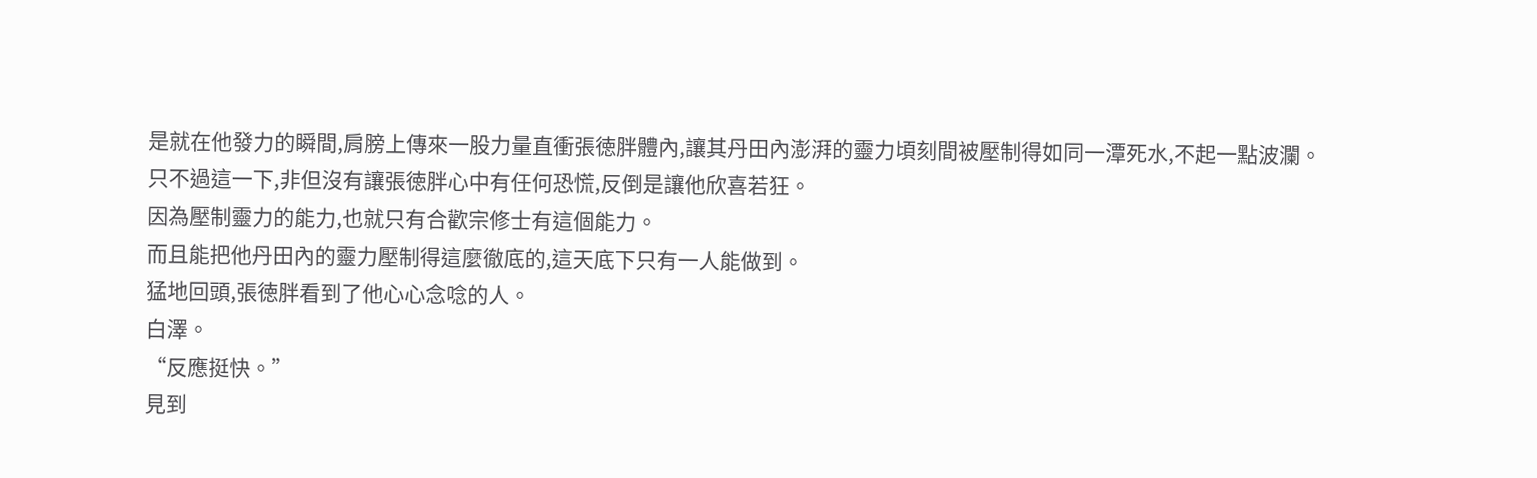是就在他發力的瞬間,肩膀上傳來一股力量直衝張徳胖體內,讓其丹田內澎湃的靈力頃刻間被壓制得如同一潭死水,不起一點波瀾。
只不過這一下,非但沒有讓張徳胖心中有任何恐慌,反倒是讓他欣喜若狂。
因為壓制靈力的能力,也就只有合歡宗修士有這個能力。
而且能把他丹田內的靈力壓制得這麼徹底的,這天底下只有一人能做到。
猛地回頭,張徳胖看到了他心心念唸的人。
白澤。
“反應挺快。”
見到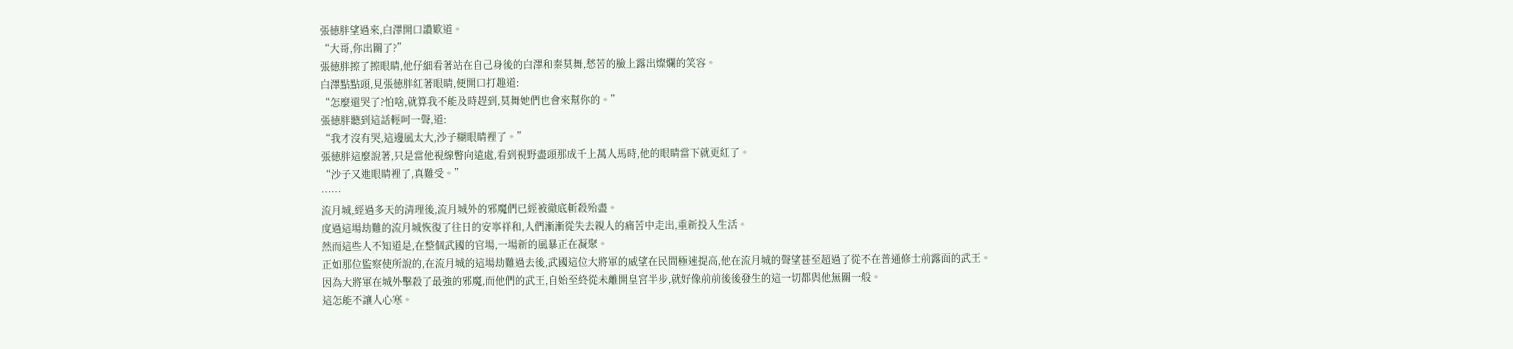張徳胖望過來,白澤開口讚歎道。
“大哥,你出關了?”
張徳胖擦了擦眼睛,他仔細看著站在自己身後的白澤和秦莫舞,愁苦的臉上露出燦爛的笑容。
白澤點點頭,見張徳胖紅著眼睛,便開口打趣道:
“怎麼還哭了?怕啥,就算我不能及時趕到,莫舞她們也會來幫你的。”
張徳胖聽到這話輕呵一聲,道:
“我才沒有哭,這邊風太大,沙子糊眼睛裡了。”
張徳胖這麼說著,只是當他視線瞥向遠處,看到視野盡頭那成千上萬人馬時,他的眼睛當下就更紅了。
“沙子又進眼睛裡了,真難受。”
……
流月城,經過多天的清理後,流月城外的邪魔們已經被徹底斬殺殆盡。
度過這場劫難的流月城恢復了往日的安寧祥和,人們漸漸從失去親人的痛苦中走出,重新投入生活。
然而這些人不知道是,在整個武國的官場,一場新的風暴正在凝聚。
正如那位監察使所說的,在流月城的這場劫難過去後,武國這位大將軍的威望在民間極速提高,他在流月城的聲望甚至超過了從不在普通修士前露面的武王。
因為大將軍在城外擊殺了最強的邪魔,而他們的武王,自始至終從未離開皇宮半步,就好像前前後後發生的這一切都與他無關一般。
這怎能不讓人心寒。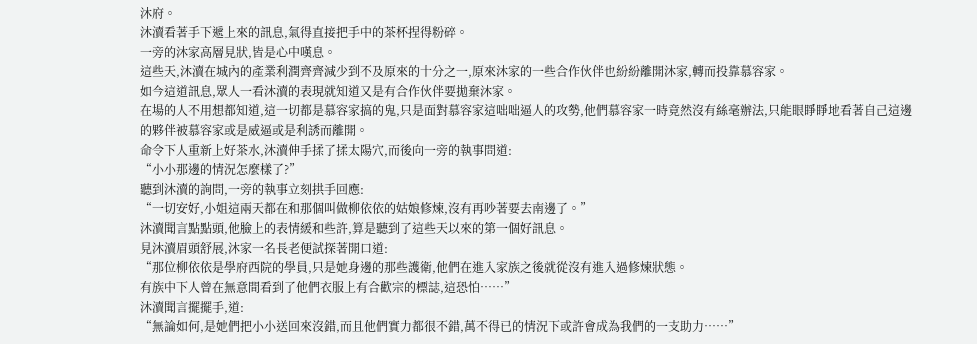沐府。
沐瀆看著手下遞上來的訊息,氣得直接把手中的茶杯捏得粉碎。
一旁的沐家高層見狀,皆是心中嘆息。
這些天,沐瀆在城內的產業利潤齊齊減少到不及原來的十分之一,原來沐家的一些合作伙伴也紛紛離開沐家,轉而投靠慕容家。
如今這道訊息,眾人一看沐瀆的表現就知道又是有合作伙伴要拋棄沐家。
在場的人不用想都知道,這一切都是慕容家搞的鬼,只是面對慕容家這咄咄逼人的攻勢,他們慕容家一時竟然沒有絲毫辦法,只能眼睜睜地看著自己這邊的夥伴被慕容家或是威逼或是利誘而離開。
命令下人重新上好茶水,沐瀆伸手揉了揉太陽穴,而後向一旁的執事問道:
“小小那邊的情況怎麼樣了?”
聽到沐瀆的詢問,一旁的執事立刻拱手回應:
“一切安好,小姐這兩天都在和那個叫做柳依依的姑娘修煉,沒有再吵著要去南邊了。”
沐瀆聞言點點頭,他臉上的表情緩和些許,算是聽到了這些天以來的第一個好訊息。
見沐瀆眉頭舒展,沐家一名長老便試探著開口道:
“那位柳依依是學府西院的學員,只是她身邊的那些護衛,他們在進入家族之後就從沒有進入過修煉狀態。
有族中下人曾在無意間看到了他們衣服上有合歡宗的標誌,這恐怕……”
沐瀆聞言擺擺手,道:
“無論如何,是她們把小小送回來沒錯,而且他們實力都很不錯,萬不得已的情況下或許會成為我們的一支助力……”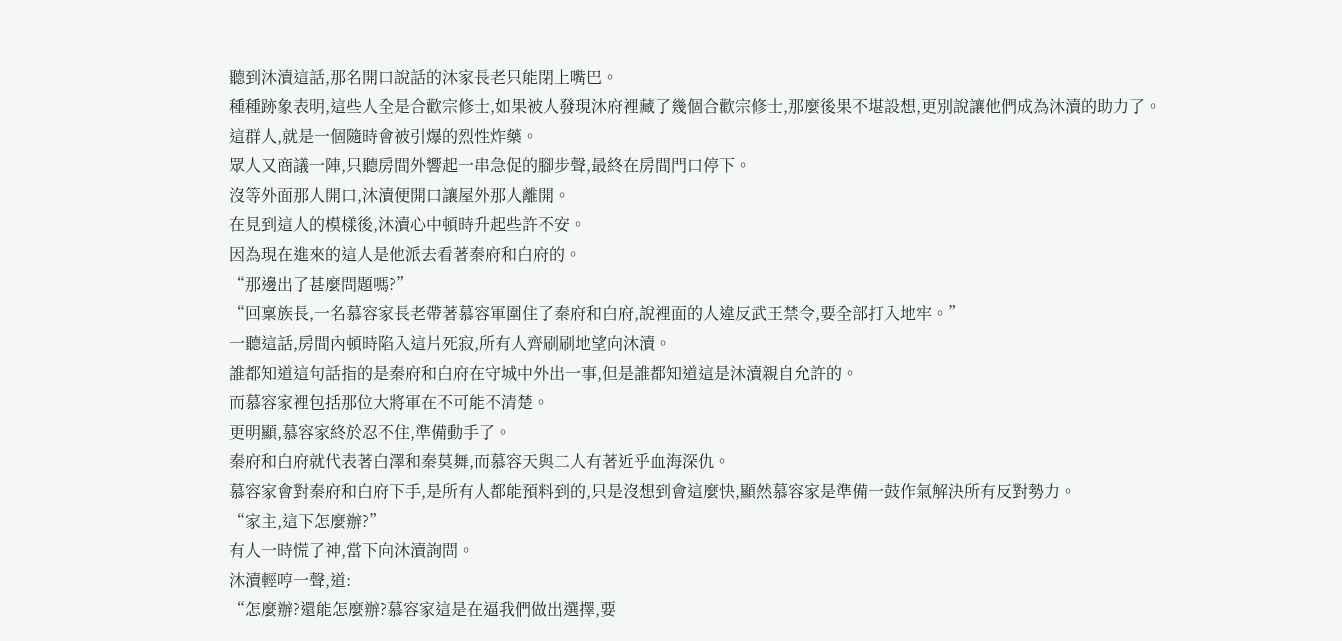聽到沐瀆這話,那名開口說話的沐家長老只能閉上嘴巴。
種種跡象表明,這些人全是合歡宗修士,如果被人發現沐府裡藏了幾個合歡宗修士,那麼後果不堪設想,更別說讓他們成為沐瀆的助力了。
這群人,就是一個隨時會被引爆的烈性炸藥。
眾人又商議一陣,只聽房間外響起一串急促的腳步聲,最終在房間門口停下。
沒等外面那人開口,沐瀆便開口讓屋外那人離開。
在見到這人的模樣後,沐瀆心中頓時升起些許不安。
因為現在進來的這人是他派去看著秦府和白府的。
“那邊出了甚麼問題嗎?”
“回稟族長,一名慕容家長老帶著慕容軍圍住了秦府和白府,說裡面的人違反武王禁令,要全部打入地牢。”
一聽這話,房間內頓時陷入這片死寂,所有人齊刷刷地望向沐瀆。
誰都知道這句話指的是秦府和白府在守城中外出一事,但是誰都知道這是沐瀆親自允許的。
而慕容家裡包括那位大將軍在不可能不清楚。
更明顯,慕容家終於忍不住,準備動手了。
秦府和白府就代表著白澤和秦莫舞,而慕容天與二人有著近乎血海深仇。
慕容家會對秦府和白府下手,是所有人都能預料到的,只是沒想到會這麼快,顯然慕容家是準備一鼓作氣解決所有反對勢力。
“家主,這下怎麼辦?”
有人一時慌了神,當下向沐瀆詢問。
沐瀆輕哼一聲,道:
“怎麼辦?還能怎麼辦?慕容家這是在逼我們做出選擇,要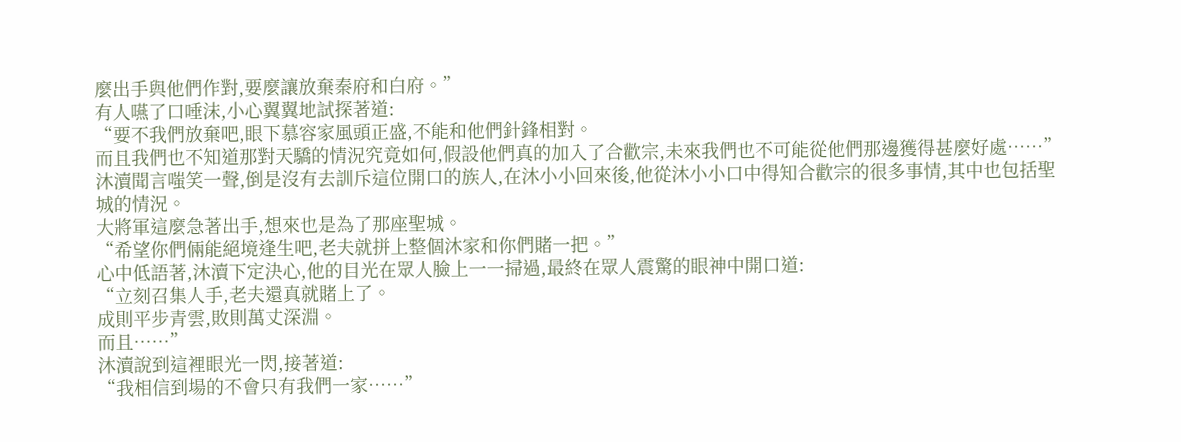麼出手與他們作對,要麼讓放棄秦府和白府。”
有人嚥了口唾沫,小心翼翼地試探著道:
“要不我們放棄吧,眼下慕容家風頭正盛,不能和他們針鋒相對。
而且我們也不知道那對天驕的情況究竟如何,假設他們真的加入了合歡宗,未來我們也不可能從他們那邊獲得甚麼好處……”
沐瀆聞言嗤笑一聲,倒是沒有去訓斥這位開口的族人,在沐小小回來後,他從沐小小口中得知合歡宗的很多事情,其中也包括聖城的情況。
大將軍這麼急著出手,想來也是為了那座聖城。
“希望你們倆能絕境逢生吧,老夫就拼上整個沐家和你們賭一把。”
心中低語著,沐瀆下定決心,他的目光在眾人臉上一一掃過,最終在眾人震驚的眼神中開口道:
“立刻召集人手,老夫還真就賭上了。
成則平步青雲,敗則萬丈深淵。
而且……”
沐瀆說到這裡眼光一閃,接著道:
“我相信到場的不會只有我們一家……”